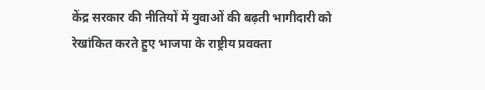केंद्र सरकार की नीतियों में युवाओं की बढ़ती भागीदारी को रेखांकित करते हुए भाजपा के राष्ट्रीय प्रवक्ता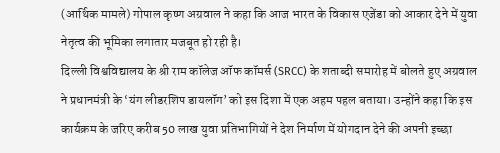(आर्थिक मामले) गोपाल कृष्ण अग्रवाल ने कहा कि आज भारत के विकास एजेंडा को आकार देने में युवा नेतृत्व की भूमिका लगातार मजबूत हो रही है।
दिल्ली विश्वविद्यालय के श्री राम कॉलेज ऑफ कॉमर्स (SRCC) के शताब्दी समारोह में बोलते हुए अग्रवाल ने प्रधानमंत्री के ‘यंग लीडरशिप डायलॉग’ को इस दिशा में एक अहम पहल बताया। उन्होंने कहा कि इस कार्यक्रम के जरिए करीब 50 लाख युवा प्रतिभागियों ने देश निर्माण में योगदान देने की अपनी इच्छा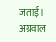जताई।
अग्रवाल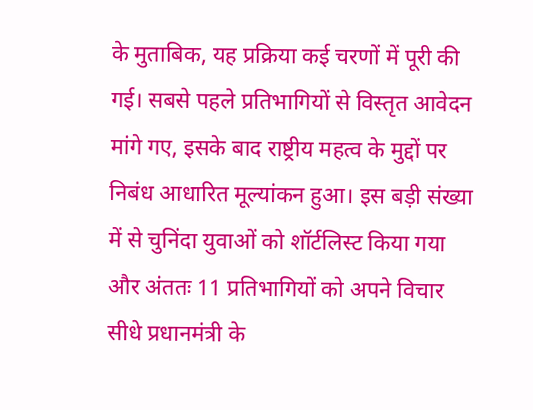के मुताबिक, यह प्रक्रिया कई चरणों में पूरी की गई। सबसे पहले प्रतिभागियों से विस्तृत आवेदन मांगे गए, इसके बाद राष्ट्रीय महत्व के मुद्दों पर निबंध आधारित मूल्यांकन हुआ। इस बड़ी संख्या में से चुनिंदा युवाओं को शॉर्टलिस्ट किया गया और अंततः 11 प्रतिभागियों को अपने विचार सीधे प्रधानमंत्री के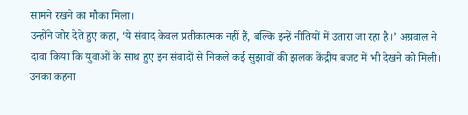सामने रखने का मौका मिला।
उन्होंने जोर देते हुए कहा, ‘ये संवाद केवल प्रतीकात्मक नहीं हैं, बल्कि इन्हें नीतियों में उतारा जा रहा है।’ अग्रवाल ने दावा किया कि युवाओं के साथ हुए इन संवादों से निकले कई सुझावों की झलक केंद्रीय बजट में भी देखने को मिली। उनका कहना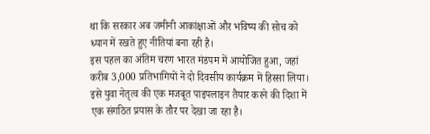था कि सरकार अब जमीनी आकांक्षाओं और भविष्य की सोच को ध्यान में रखते हुए नीतियां बना रही है।
इस पहल का अंतिम चरण भारत मंडपम में आयोजित हुआ, जहां करीब 3,000 प्रतिभागियों ने दो दिवसीय कार्यक्रम में हिस्सा लिया। इसे युवा नेतृत्व की एक मजबूत पाइपलाइन तैयार करने की दिशा में एक संगठित प्रयास के तौर पर देखा जा रहा है।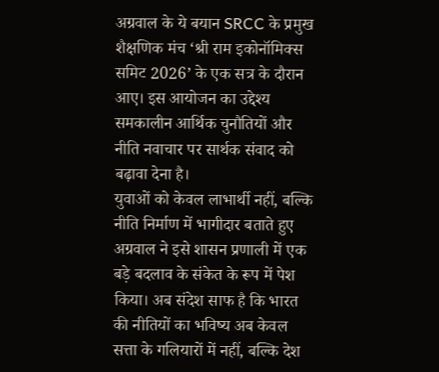अग्रवाल के ये बयान SRCC के प्रमुख शैक्षणिक मंच ‘श्री राम इकोनॉमिक्स समिट 2026’ के एक सत्र के दौरान आए। इस आयोजन का उद्देश्य समकालीन आर्थिक चुनौतियों और नीति नवाचार पर सार्थक संवाद को बढ़ावा देना है।
युवाओं को केवल लाभार्थी नहीं, बल्कि नीति निर्माण में भागीदार बताते हुए अग्रवाल ने इसे शासन प्रणाली में एक बड़े बदलाव के संकेत के रूप में पेश किया। अब संदेश साफ है कि भारत की नीतियों का भविष्य अब केवल सत्ता के गलियारों में नहीं, बल्कि देश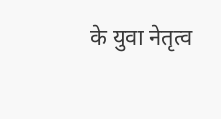के युवा नेतृत्व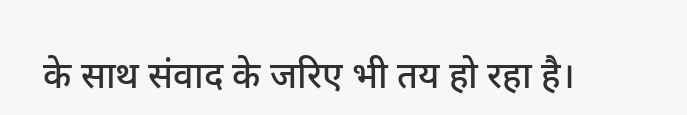के साथ संवाद के जरिए भी तय हो रहा है।